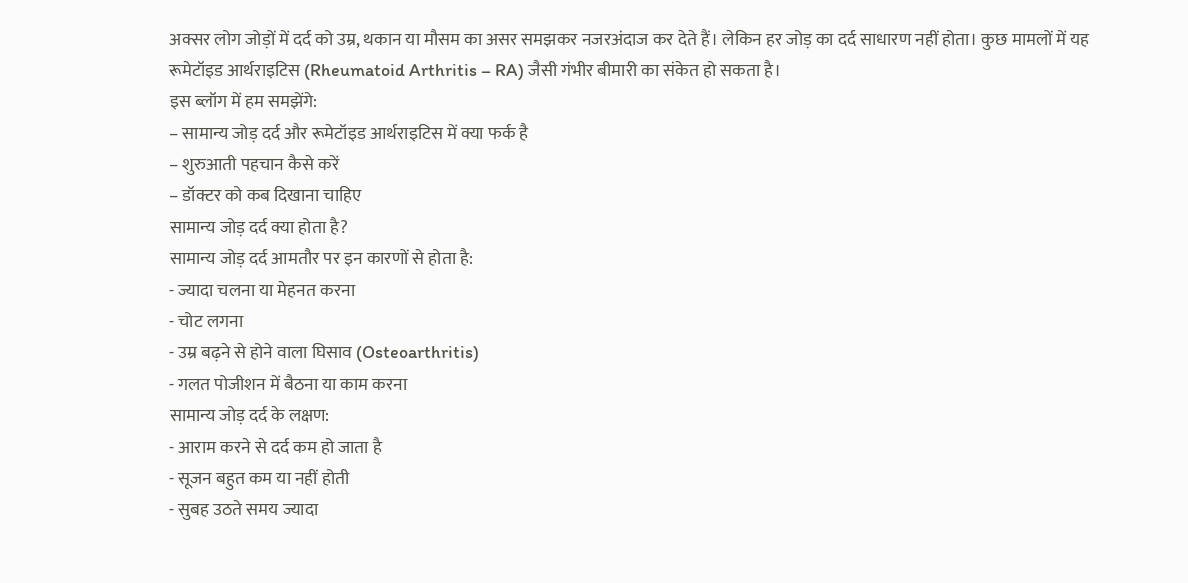अक्सर लोग जोड़ों में दर्द को उम्र, थकान या मौसम का असर समझकर नजरअंदाज कर देते हैं। लेकिन हर जोड़ का दर्द साधारण नहीं होता। कुछ मामलों में यह रूमेटॉइड आर्थराइटिस (Rheumatoid Arthritis – RA) जैसी गंभीर बीमारी का संकेत हो सकता है।
इस ब्लॉग में हम समझेंगे:
– सामान्य जोड़ दर्द और रूमेटॉइड आर्थराइटिस में क्या फर्क है
– शुरुआती पहचान कैसे करें
– डॉक्टर को कब दिखाना चाहिए
सामान्य जोड़ दर्द क्या होता है?
सामान्य जोड़ दर्द आमतौर पर इन कारणों से होता है:
- ज्यादा चलना या मेहनत करना
- चोट लगना
- उम्र बढ़ने से होने वाला घिसाव (Osteoarthritis)
- गलत पोजीशन में बैठना या काम करना
सामान्य जोड़ दर्द के लक्षण:
- आराम करने से दर्द कम हो जाता है
- सूजन बहुत कम या नहीं होती
- सुबह उठते समय ज्यादा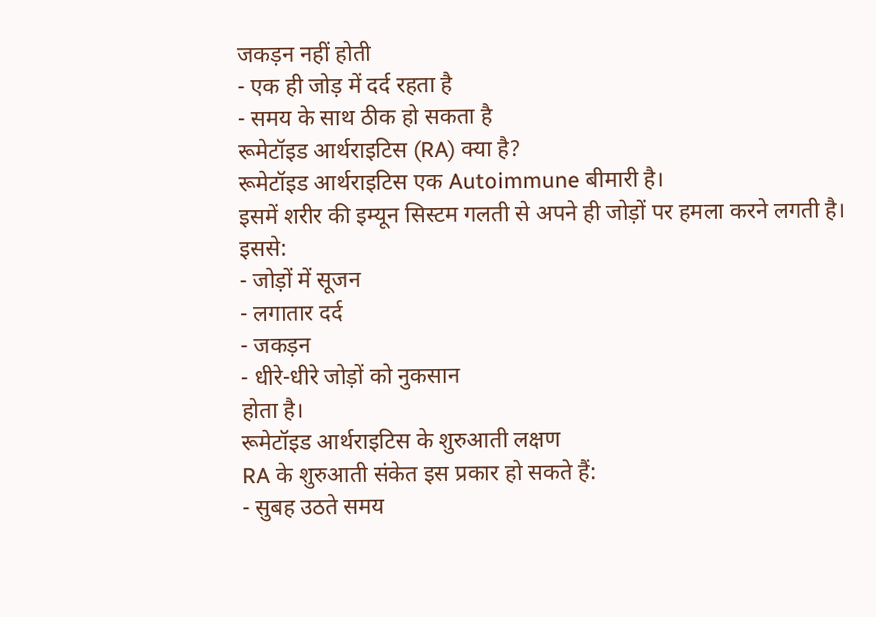जकड़न नहीं होती
- एक ही जोड़ में दर्द रहता है
- समय के साथ ठीक हो सकता है
रूमेटॉइड आर्थराइटिस (RA) क्या है?
रूमेटॉइड आर्थराइटिस एक Autoimmune बीमारी है।
इसमें शरीर की इम्यून सिस्टम गलती से अपने ही जोड़ों पर हमला करने लगती है।
इससे:
- जोड़ों में सूजन
- लगातार दर्द
- जकड़न
- धीरे-धीरे जोड़ों को नुकसान
होता है।
रूमेटॉइड आर्थराइटिस के शुरुआती लक्षण
RA के शुरुआती संकेत इस प्रकार हो सकते हैं:
- सुबह उठते समय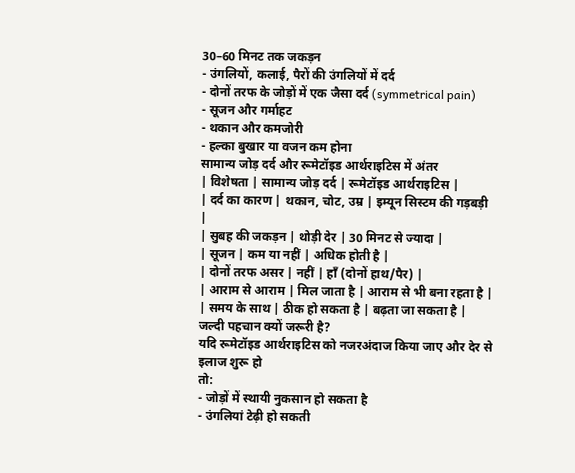30–60 मिनट तक जकड़न
- उंगलियों, कलाई, पैरों की उंगलियों में दर्द
- दोनों तरफ के जोड़ों में एक जैसा दर्द (symmetrical pain)
- सूजन और गर्माहट
- थकान और कमजोरी
- हल्का बुखार या वजन कम होना
सामान्य जोड़ दर्द और रूमेटॉइड आर्थराइटिस में अंतर
| विशेषता | सामान्य जोड़ दर्द | रूमेटॉइड आर्थराइटिस |
| दर्द का कारण | थकान, चोट, उम्र | इम्यून सिस्टम की गड़बड़ी |
| सुबह की जकड़न | थोड़ी देर | 30 मिनट से ज्यादा |
| सूजन | कम या नहीं | अधिक होती है |
| दोनों तरफ असर | नहीं | हाँ (दोनों हाथ/पैर) |
| आराम से आराम | मिल जाता है | आराम से भी बना रहता है |
| समय के साथ | ठीक हो सकता है | बढ़ता जा सकता है |
जल्दी पहचान क्यों जरूरी है?
यदि रूमेटॉइड आर्थराइटिस को नजरअंदाज किया जाए और देर से इलाज शुरू हो
तो:
- जोड़ों में स्थायी नुकसान हो सकता है
- उंगलियां टेढ़ी हो सकती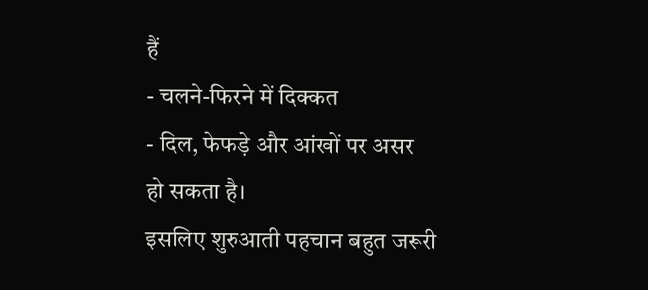हैं
- चलने-फिरने में दिक्कत
- दिल, फेफड़े और आंखों पर असर
हो सकता है।
इसलिए शुरुआती पहचान बहुत जरूरी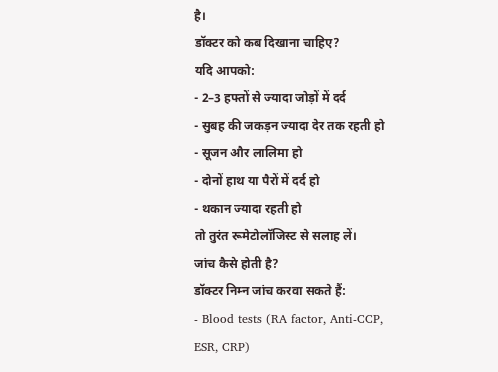है।
डॉक्टर को कब दिखाना चाहिए?
यदि आपको:
- 2–3 हफ्तों से ज्यादा जोड़ों में दर्द
- सुबह की जकड़न ज्यादा देर तक रहती हो
- सूजन और लालिमा हो
- दोनों हाथ या पैरों में दर्द हो
- थकान ज्यादा रहती हो
तो तुरंत रूमेटोलॉजिस्ट से सलाह लें।
जांच कैसे होती है?
डॉक्टर निम्न जांच करवा सकते हैं:
- Blood tests (RA factor, Anti-CCP, ESR, CRP)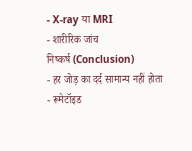- X-ray या MRI
- शारीरिक जांच
निष्कर्ष (Conclusion)
- हर जोड़ का दर्द सामान्य नहीं होता
- रूमेटॉइड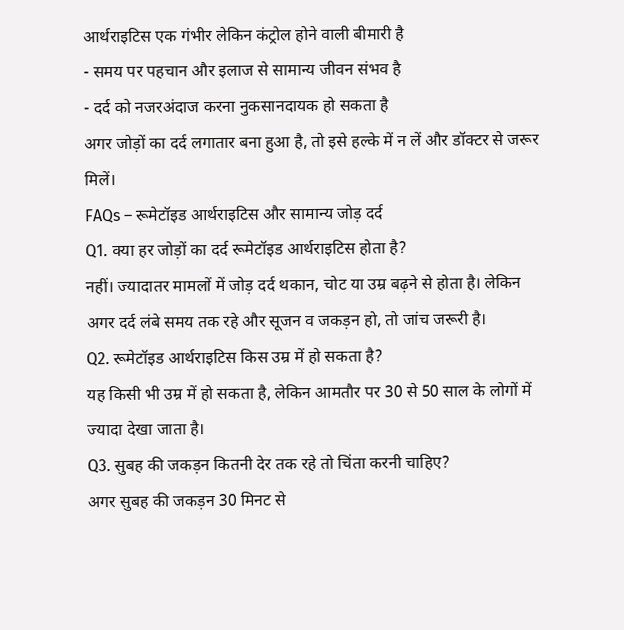आर्थराइटिस एक गंभीर लेकिन कंट्रोल होने वाली बीमारी है
- समय पर पहचान और इलाज से सामान्य जीवन संभव है
- दर्द को नजरअंदाज करना नुकसानदायक हो सकता है
अगर जोड़ों का दर्द लगातार बना हुआ है, तो इसे हल्के में न लें और डॉक्टर से जरूर मिलें।
FAQs – रूमेटॉइड आर्थराइटिस और सामान्य जोड़ दर्द
Q1. क्या हर जोड़ों का दर्द रूमेटॉइड आर्थराइटिस होता है?
नहीं। ज्यादातर मामलों में जोड़ दर्द थकान, चोट या उम्र बढ़ने से होता है। लेकिन अगर दर्द लंबे समय तक रहे और सूजन व जकड़न हो, तो जांच जरूरी है।
Q2. रूमेटॉइड आर्थराइटिस किस उम्र में हो सकता है?
यह किसी भी उम्र में हो सकता है, लेकिन आमतौर पर 30 से 50 साल के लोगों में ज्यादा देखा जाता है।
Q3. सुबह की जकड़न कितनी देर तक रहे तो चिंता करनी चाहिए?
अगर सुबह की जकड़न 30 मिनट से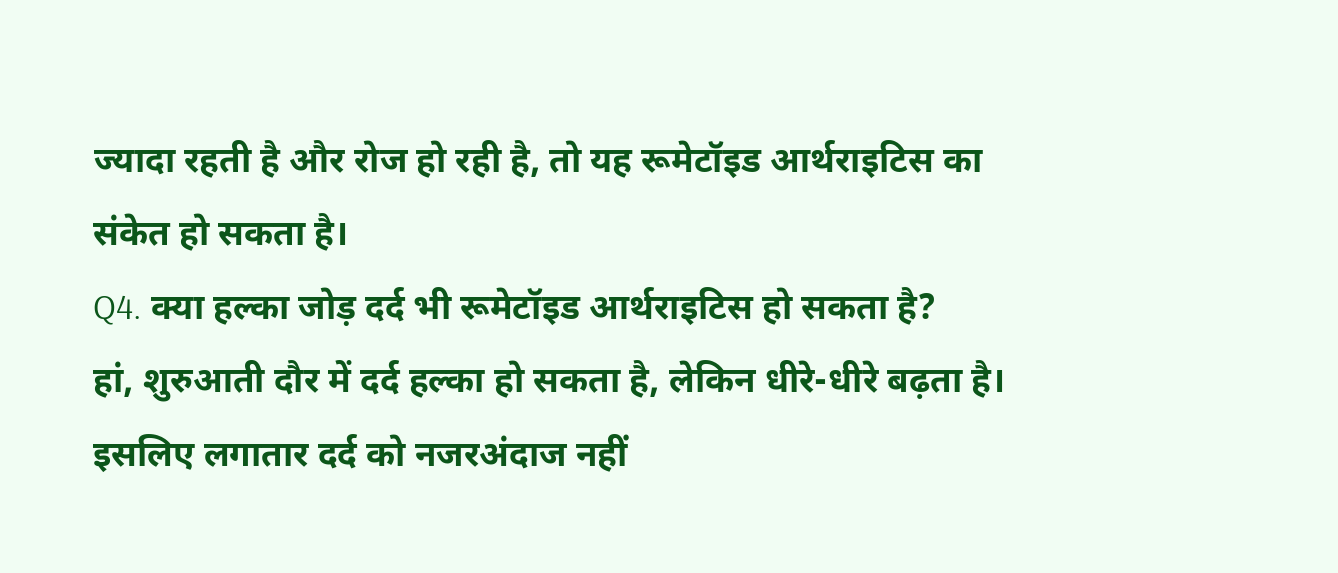ज्यादा रहती है और रोज हो रही है, तो यह रूमेटॉइड आर्थराइटिस का संकेत हो सकता है।
Q4. क्या हल्का जोड़ दर्द भी रूमेटॉइड आर्थराइटिस हो सकता है?
हां, शुरुआती दौर में दर्द हल्का हो सकता है, लेकिन धीरे-धीरे बढ़ता है। इसलिए लगातार दर्द को नजरअंदाज नहीं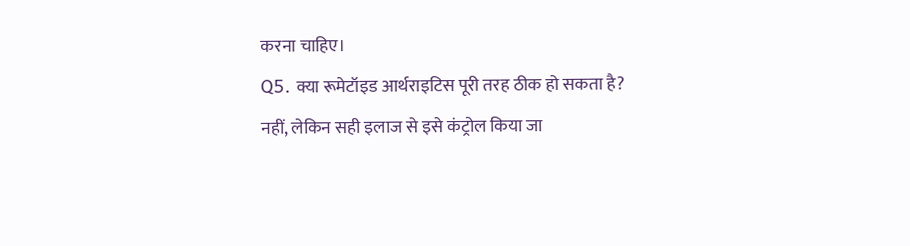करना चाहिए।
Q5. क्या रूमेटॉइड आर्थराइटिस पूरी तरह ठीक हो सकता है?
नहीं, लेकिन सही इलाज से इसे कंट्रोल किया जा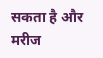सकता है और मरीज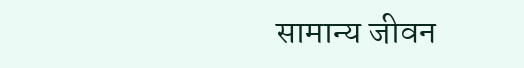सामान्य जीवन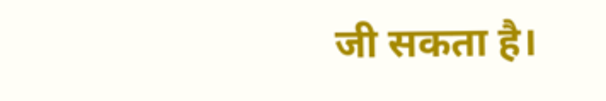जी सकता है।